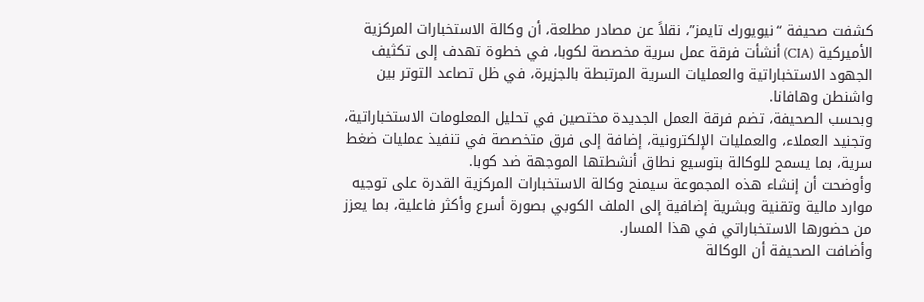كشفت صحيفة “نيويورك تايمز”، نقلاً عن مصادر مطلعة، أن وكالة الاستخبارات المركزية الأميركية (CIA) أنشأت فرقة عمل سرية مخصصة لكوبا، في خطوة تهدف إلى تكثيف الجهود الاستخباراتية والعمليات السرية المرتبطة بالجزيرة، في ظل تصاعد التوتر بين واشنطن وهافانا.
وبحسب الصحيفة، تضم فرقة العمل الجديدة مختصين في تحليل المعلومات الاستخباراتية، وتجنيد العملاء، والعمليات الإلكترونية، إضافة إلى فرق متخصصة في تنفيذ عمليات ضغط سرية، بما يسمح للوكالة بتوسيع نطاق أنشطتها الموجهة ضد كوبا.
وأوضحت أن إنشاء هذه المجموعة سيمنح وكالة الاستخبارات المركزية القدرة على توجيه موارد مالية وتقنية وبشرية إضافية إلى الملف الكوبي بصورة أسرع وأكثر فاعلية، بما يعزز من حضورها الاستخباراتي في هذا المسار.
وأضافت الصحيفة أن الوكالة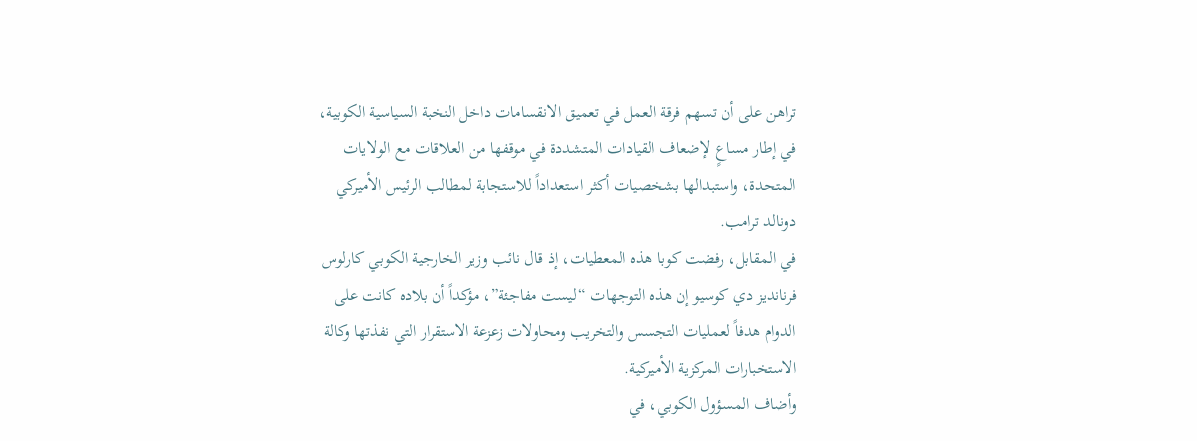تراهن على أن تسهم فرقة العمل في تعميق الانقسامات داخل النخبة السياسية الكوبية، في إطار مساعٍ لإضعاف القيادات المتشددة في موقفها من العلاقات مع الولايات المتحدة، واستبدالها بشخصيات أكثر استعداداً للاستجابة لمطالب الرئيس الأميركي دونالد ترامب.
في المقابل، رفضت كوبا هذه المعطيات، إذ قال نائب وزير الخارجية الكوبي كارلوس فرنانديز دي كوسيو إن هذه التوجهات “ليست مفاجئة”، مؤكداً أن بلاده كانت على الدوام هدفاً لعمليات التجسس والتخريب ومحاولات زعزعة الاستقرار التي نفذتها وكالة الاستخبارات المركزية الأميركية.
وأضاف المسؤول الكوبي، في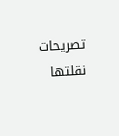تصريحات نقلتها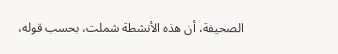الصحيفة، أن هذه الأنشطة شملت، بحسب قوله،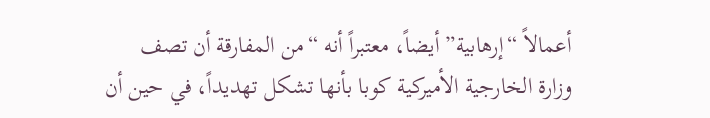أعمالاً “إرهابية” أيضاً، معتبراً أنه “من المفارقة أن تصف وزارة الخارجية الأميركية كوبا بأنها تشكل تهديداً، في حين أن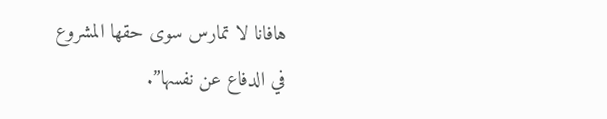هافانا لا تمارس سوى حقها المشروع في الدفاع عن نفسها”.